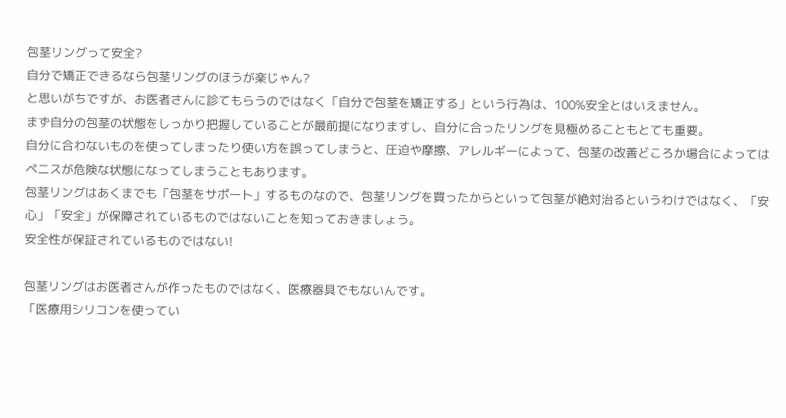包茎リングって安全?
自分で矯正できるなら包茎リングのほうが楽じゃん?
と思いがちですが、お医者さんに診てもらうのではなく「自分で包茎を矯正する」という行為は、100%安全とはいえません。
まず自分の包茎の状態をしっかり把握していることが最前提になりますし、自分に合ったリングを見極めることもとても重要。
自分に合わないものを使ってしまったり使い方を誤ってしまうと、圧迫や摩擦、アレルギーによって、包茎の改善どころか場合によってはペニスが危険な状態になってしまうこともあります。
包茎リングはあくまでも「包茎をサポート」するものなので、包茎リングを買ったからといって包茎が絶対治るというわけではなく、「安心」「安全」が保障されているものではないことを知っておきましょう。
安全性が保証されているものではない!

包茎リングはお医者さんが作ったものではなく、医療器具でもないんです。
「医療用シリコンを使ってい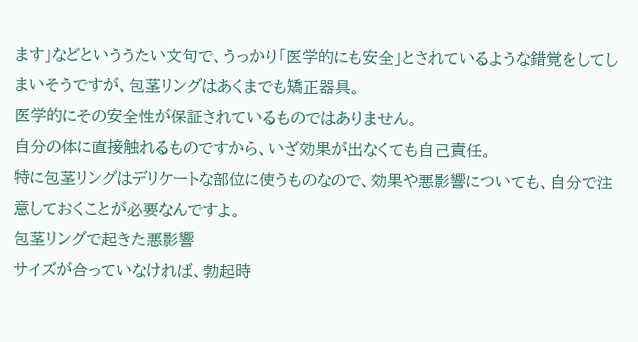ます」などといううたい文句で、うっかり「医学的にも安全」とされているような錯覚をしてしまいそうですが、包茎リングはあくまでも矯正器具。
医学的にその安全性が保証されているものではありません。
自分の体に直接触れるものですから、いざ効果が出なくても自己責任。
特に包茎リングはデリケートな部位に使うものなので、効果や悪影響についても、自分で注意しておくことが必要なんですよ。
包茎リングで起きた悪影響
サイズが合っていなければ、勃起時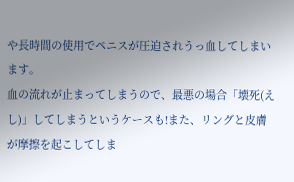や長時間の使用でペニスが圧迫されうっ血してしまいます。
血の流れが止まってしまうので、最悪の場合「壊死(えし)」してしまうというケースも!また、リングと皮膚が摩擦を起こしてしま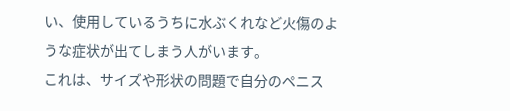い、使用しているうちに水ぶくれなど火傷のような症状が出てしまう人がいます。
これは、サイズや形状の問題で自分のペニス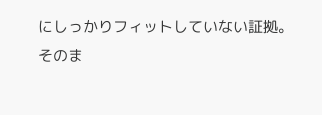にしっかりフィットしていない証拠。
そのま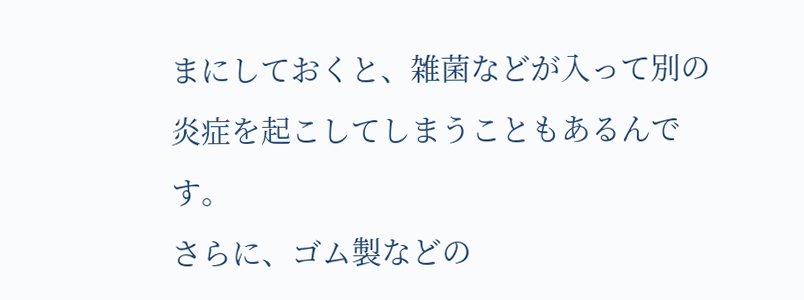まにしておくと、雑菌などが入って別の炎症を起こしてしまうこともあるんです。
さらに、ゴム製などの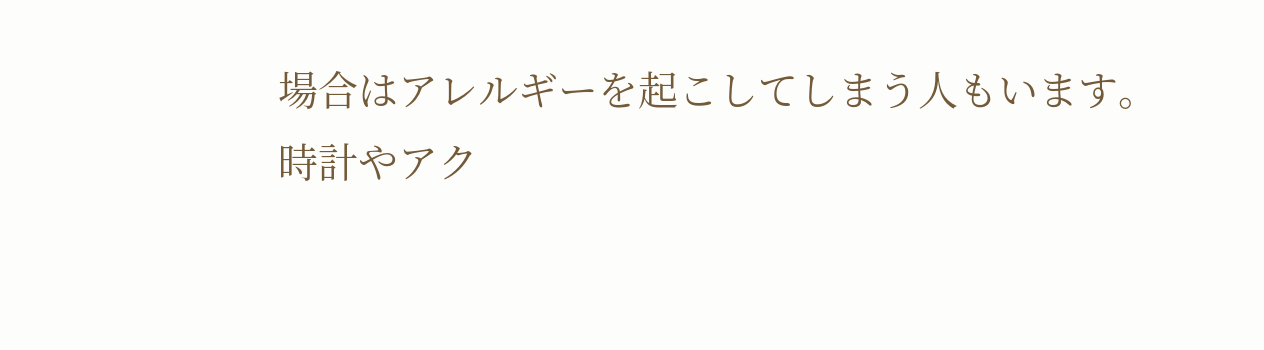場合はアレルギーを起こしてしまう人もいます。
時計やアク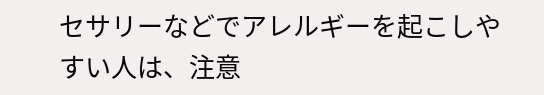セサリーなどでアレルギーを起こしやすい人は、注意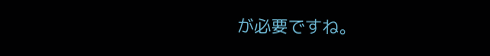が必要ですね。